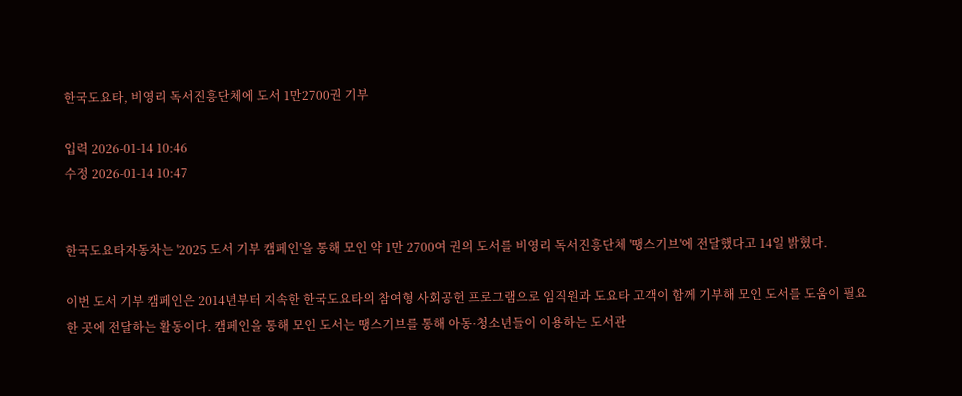한국도요타, 비영리 독서진흥단체에 도서 1만2700권 기부

입력 2026-01-14 10:46
수정 2026-01-14 10:47


한국도요타자동차는 '2025 도서 기부 캠페인'을 통해 모인 약 1만 2700여 권의 도서를 비영리 독서진흥단체 '땡스기브'에 전달했다고 14일 밝혔다.

이번 도서 기부 캠페인은 2014년부터 지속한 한국도요타의 참여형 사회공헌 프로그램으로 임직원과 도요타 고객이 함께 기부해 모인 도서를 도움이 필요한 곳에 전달하는 활동이다. 캠페인을 통해 모인 도서는 땡스기브를 통해 아동·청소년들이 이용하는 도서관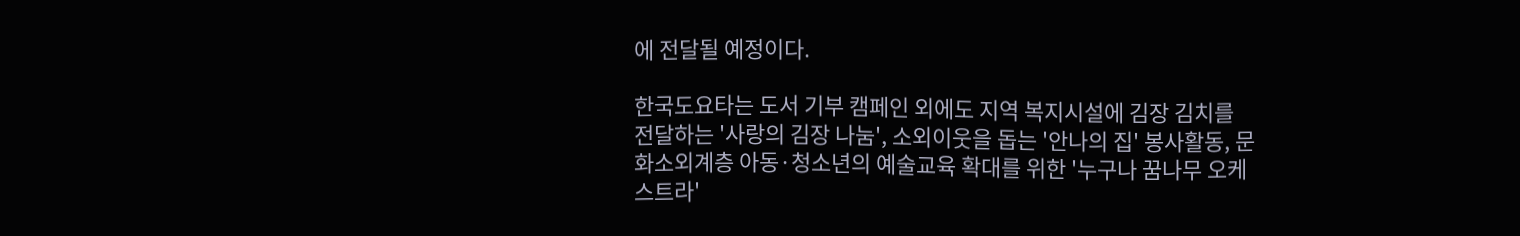에 전달될 예정이다.

한국도요타는 도서 기부 캠페인 외에도 지역 복지시설에 김장 김치를 전달하는 '사랑의 김장 나눔', 소외이웃을 돕는 '안나의 집' 봉사활동, 문화소외계층 아동·청소년의 예술교육 확대를 위한 '누구나 꿈나무 오케스트라'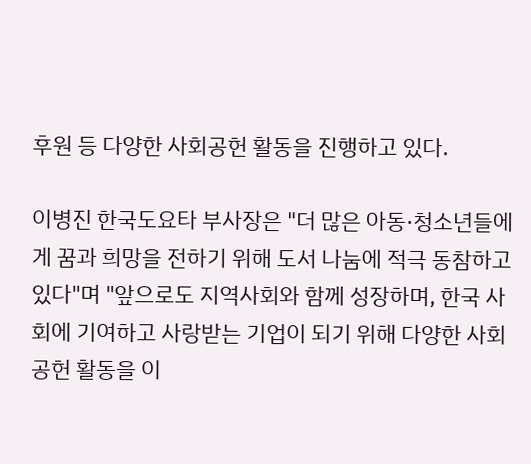후원 등 다양한 사회공헌 활동을 진행하고 있다.

이병진 한국도요타 부사장은 "더 많은 아동·청소년들에게 꿈과 희망을 전하기 위해 도서 나눔에 적극 동참하고 있다"며 "앞으로도 지역사회와 함께 성장하며, 한국 사회에 기여하고 사랑받는 기업이 되기 위해 다양한 사회공헌 활동을 이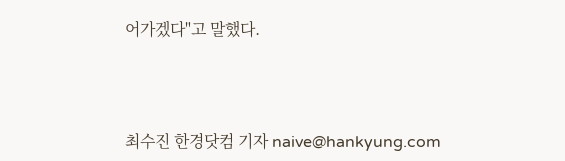어가겠다"고 말했다.




최수진 한경닷컴 기자 naive@hankyung.com